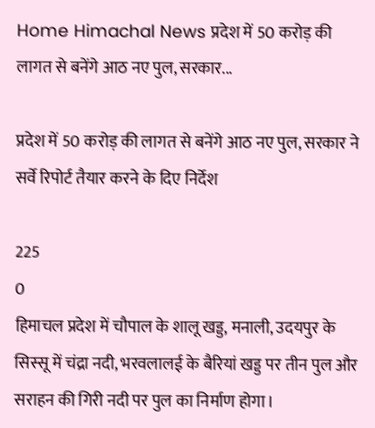Home Himachal News प्रदेश में 50 करोड़ की लागत से बनेंगे आठ नए पुल, सरकार...

प्रदेश में 50 करोड़ की लागत से बनेंगे आठ नए पुल, सरकार ने सर्वे रिपोर्ट तैयार करने के दिए निर्देश

225
0
हिमाचल प्रदेश में चौपाल के शालू खड्ड, मनाली, उदयपुर के सिस्सू में चंद्रा नदी, भरवलालई के बैरियां खड्ड पर तीन पुल और सराहन की गिरी नदी पर पुल का निर्माण होगा।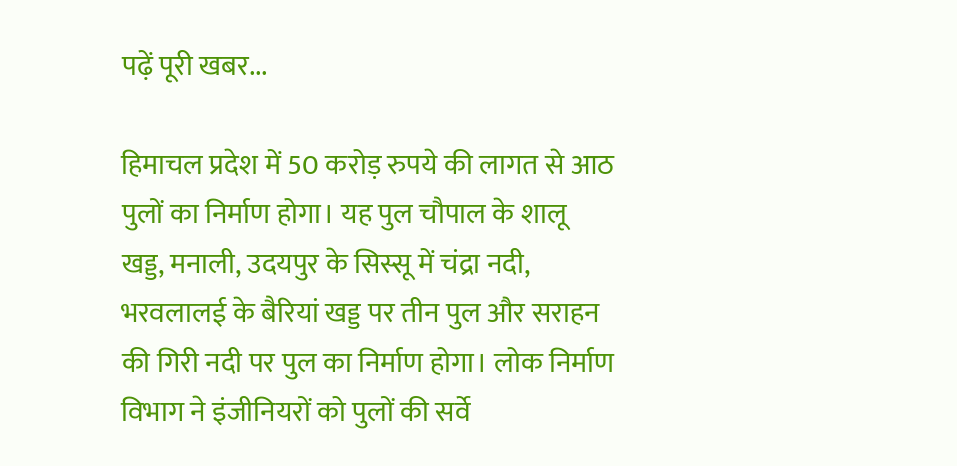पढ़ें पूरी खबर...

हिमाचल प्रदेश में 50 करोड़ रुपये की लागत से आठ पुलों का निर्माण होगा। यह पुल चौपाल के शालू खड्ड, मनाली, उदयपुर के सिस्सू में चंद्रा नदी, भरवलालई के बैरियां खड्ड पर तीन पुल और सराहन की गिरी नदी पर पुल का निर्माण होगा। लोक निर्माण विभाग ने इंजीनियरों को पुलों की सर्वे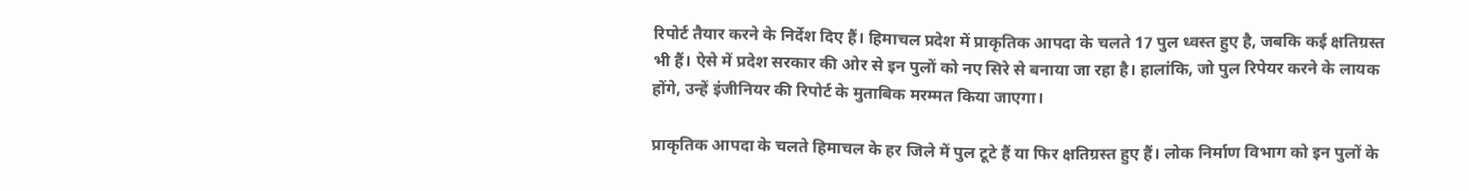रिपोर्ट तैयार करने के निर्देश दिए हैं। हिमाचल प्रदेश में प्राकृतिक आपदा के चलते 17 पुल ध्वस्त हुए है, जबकि कई क्षतिग्रस्त भी हैं। ऐसे में प्रदेश सरकार की ओर से इन पुलों को नए सिरे से बनाया जा रहा है। हालांकि, जो पुल रिपेयर करने के लायक होंगे, उन्हें इंजीनियर की रिपोर्ट के मुताबिक मरम्मत किया जाएगा।

प्राकृतिक आपदा के चलते हिमाचल के हर जिले में पुल टूटे हैं या फिर क्षतिग्रस्त हुए हैं। लोक निर्माण विभाग को इन पुलों के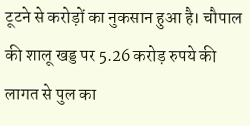टूटने से करोड़ों का नुकसान हुआ है। चौपाल की शालू खड्ड पर 5.26 करोड़ रुपये की लागत से पुल का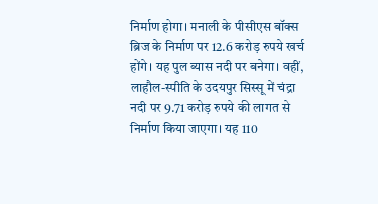निर्माण होगा। मनाली के पीसीएस बॉक्स ब्रिज के निर्माण पर 12.6 करोड़ रुपये खर्च होंगे। यह पुल ब्यास नदी पर बनेगा। वहीं, लाहौल-स्पीति के उदयपुर सिस्सू में चंद्रा नदी पर 9.71 करोड़ रुपये की लागत से निर्माण किया जाएगा। यह 110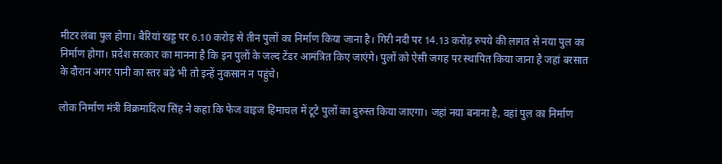मीटर लंबा पुल होगा। बैरियां खड्ड पर 6.10 करोड़ से तीन पुलों का निर्माण किया जाना है। गिरी नदी पर 14.13 करोड़ रुपये की लागत से नया पुल का निर्माण होगा। प्रदेश सरकार का मानना है कि इन पुलों के जल्द टेंडर आमंत्रित किए जाएंगे। पुलों को ऐसी जगह पर स्थापित किया जाना है जहां बरसात के दौरान अगर पानी का स्तर बढ़े भी तो इन्हें नुकसान न पहुंचे।

लोक निर्माण मंत्री विक्रमादित्य सिंह ने कहा कि फेज वाइज हिमाचल में टूटे पुलों का दुरुस्त किया जाएगा। जहां नया बनाना है, वहां पुल का निर्माण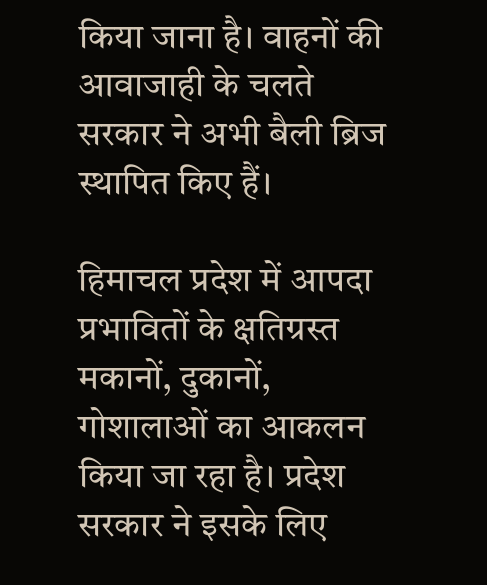किया जाना है। वाहनों की आवाजाही के चलते सरकार ने अभी बैली ब्रिज स्थापित किए हैं।

हिमाचल प्रदेश में आपदा प्रभावितों के क्षतिग्रस्त मकानों, दुकानों, गोशालाओं का आकलन किया जा रहा है। प्रदेश सरकार ने इसके लिए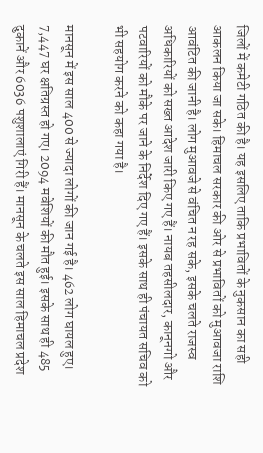जिलों में कमेटी गठित की है। यह इसलिए ताकि प्रभावितों के नुकसान का सही आकलन किया जा सके। हिमाचल सरकार की ओर से प्रभावितों को मुआवजा राशि आवंटित की जानी है। लोग मुआवजे से वंचित न रह सके, इसके चलते राजस्व अधिकारियों को सख्त आदेश जारी किए गए हैं। नायब तहसीलदार, कानूनगो और पटवारियों को मौके पर जाने के निर्देश दिए गए हैं। इसके साथ ही पंचायत सचिव को भी सहयोग करने को कहा गया है।

मानसून में इस साल 400 से ज्यादा लोगों की जान गई है। 462 लोग घायल हुए। 7,447 घर क्षतिग्रस्त हो गए। 2094 मवेशियों की मौत हुई। इसके साथ ही 485 दुकानें और 6036 पशुशालाएं गिरी हैं। मानसून के चलते इस साल हिमाचल प्रदेश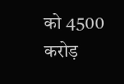को 4500 करोड़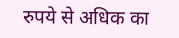रुपये से अधिक का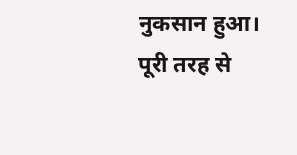नुकसान हुआ। पूरी तरह से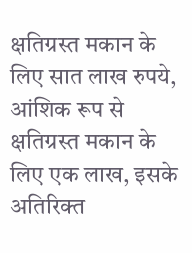क्षतिग्रस्त मकान के लिए सात लाख रुपये, आंशिक रूप से क्षतिग्रस्त मकान के लिए एक लाख, इसके अतिरिक्त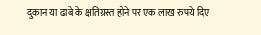दुकान या ढाबे के क्षतिग्रस्त होने पर एक लाख रुपये दिए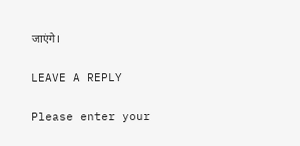जाएंगे।

LEAVE A REPLY

Please enter your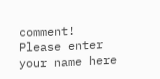comment!
Please enter your name here